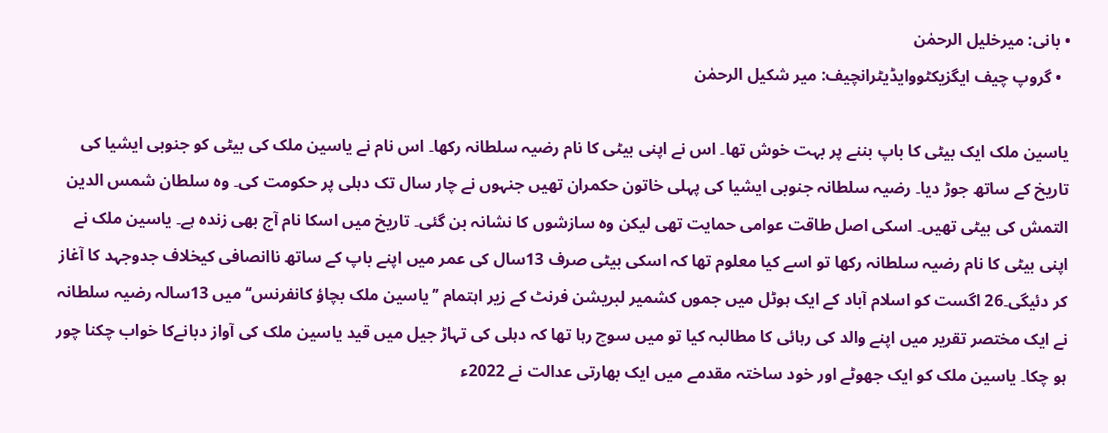• بانی: میرخلیل الرحمٰن
  • گروپ چیف ایگزیکٹووایڈیٹرانچیف: میر شکیل الرحمٰن

یاسین ملک ایک بیٹی کا باپ بننے پر بہت خوش تھا۔ اس نے اپنی بیٹی کا نام رضیہ سلطانہ رکھا۔ اس نام نے یاسین ملک کی بیٹی کو جنوبی ایشیا کی تاریخ کے ساتھ جوڑ دیا۔ رضیہ سلطانہ جنوبی ایشیا کی پہلی خاتون حکمران تھیں جنہوں نے چار سال تک دہلی پر حکومت کی۔ وہ سلطان شمس الدین التمش کی بیٹی تھیں۔ اسکی اصل طاقت عوامی حمایت تھی لیکن وہ سازشوں کا نشانہ بن گئی۔ تاریخ میں اسکا نام آج بھی زندہ ہے۔ یاسین ملک نے اپنی بیٹی کا نام رضیہ سلطانہ رکھا تو اسے کیا معلوم تھا کہ اسکی بیٹی صرف 13سال کی عمر میں اپنے باپ کے ساتھ ناانصافی کیخلاف جدوجہد کا آغاز کر دئیگی۔26 اگست کو اسلام آباد کے ایک ہوٹل میں جموں کشمیر لبریشن فرنٹ کے زیر اہتمام ’’یاسین ملک بچاؤ کانفرنس‘‘ میں 13سالہ رضیہ سلطانہ نے ایک مختصر تقریر میں اپنے والد کی رہائی کا مطالبہ کیا تو میں سوچ رہا تھا کہ دہلی کی تہاڑ جیل میں قید یاسین ملک کی آواز دبانےکا خواب چکنا چور ہو چکا۔ یاسین ملک کو ایک جھوٹے اور خود ساختہ مقدمے میں ایک بھارتی عدالت نے 2022ء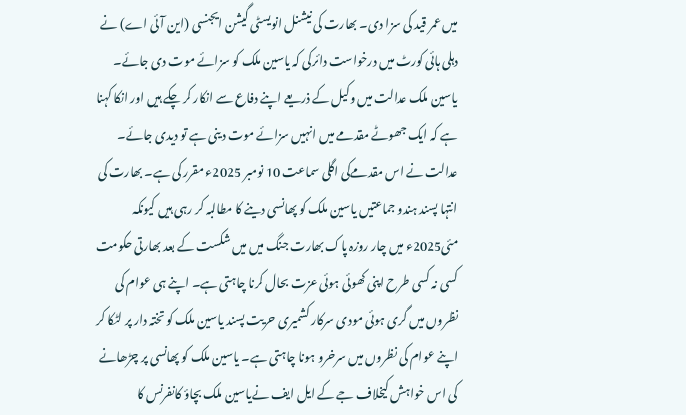میں عمر قید کی سزا دی۔ بھارت کی نیشنل انویسٹی گیشن ایجنسی (این آئی اے) نے دہلی ہائی کورٹ میں درخواست دائرکی کہ یاسین ملک کو سزائے موت دی جائے۔ یاسین ملک عدالت میں وکیل کے ذریعے اپنے دفاع سے انکار کر چکے ہیں اور انکا کہنا ہے کہ ایک جھوٹے مقدمے میں انہیں سزائے موت دینی ہے تو دیدی جائے۔ عدالت نے اس مقدمےکی اگلی سماعت 10 نومبر 2025ء مقرر کی ہے۔ بھارت کی انتہا پسند ہندو جماعتیں یاسین ملک کو پھانسی دینے کا مطالبہ کر رہی ہیں کیونکہ مئی2025ء میں چار روزہ پاک بھارت جنگ میں میں شکست کے بعد بھارتی حکومت کسی نہ کسی طرح اپنی کھوئی ہوئی عزت بحال کرنا چاہتی ہے۔ اپنے ہی عوام کی نظروں میں گری ہوئی مودی سرکار کشمیری حریت پسند یاسین ملک کو تختہ دار پر لٹکا کر اپنے عوام کی نظروں میں سرخرو ہونا چاہتی ہے۔ یاسین ملک کو پھانسی پر چڑھانے کی اس خواہش کیخلاف جے کے ایل ایف نےیاسین ملک بچاؤ کانفرنس کا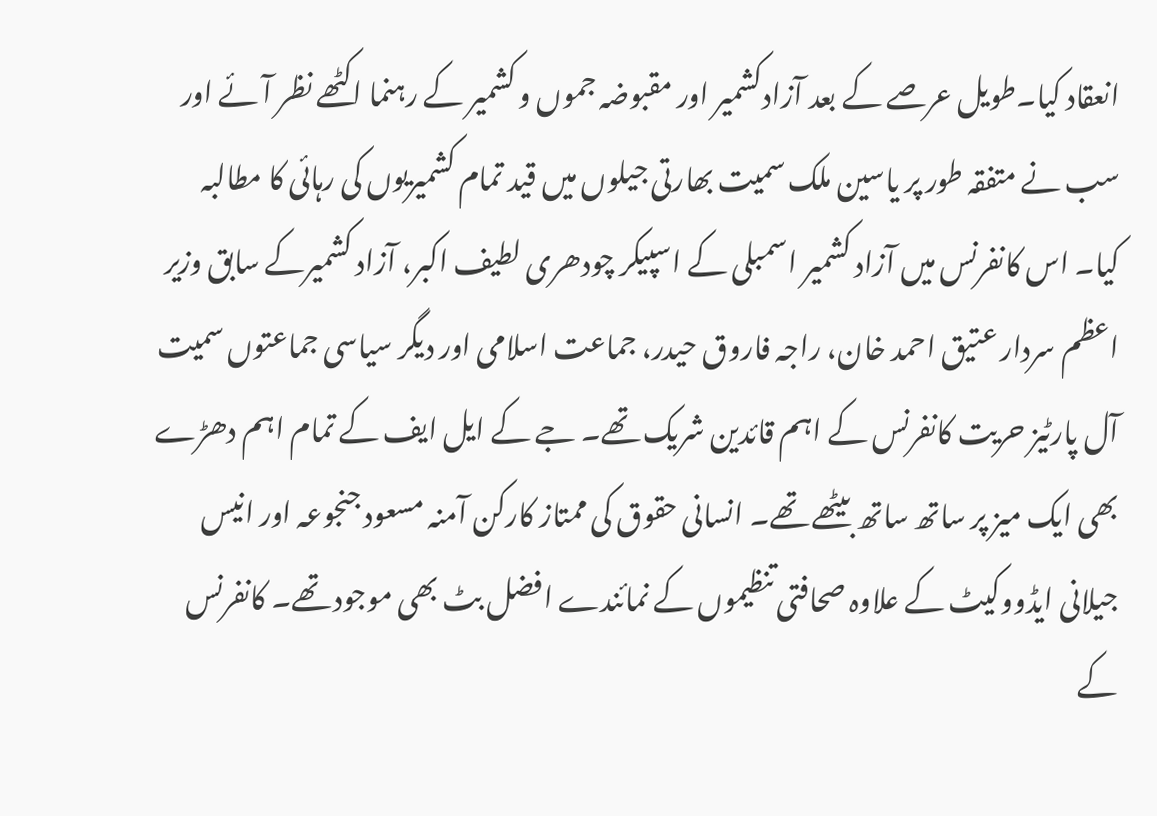انعقاد کیا۔طویل عرصے کے بعد آزادکشمیر اور مقبوضہ جموں و کشمیر کے رہنما اکٹھے نظر آئے اور سب نے متفقہ طور پر یاسین ملک سمیت بھارتی جیلوں میں قید تمام کشمیریوں کی رہائی کا مطالبہ کیا۔ اس کانفرنس میں آزاد کشمیر اسمبلی کے اسپیکر چودھری لطیف اکبر، آزاد کشمیرکے سابق وزیر اعظم سردار عتیق احمد خان، راجہ فاروق حیدر، جماعت اسلامی اور دیگر سیاسی جماعتوں سمیت آل پارٹیز حریت کانفرنس کے اہم قائدین شریک تھے۔ جے کے ایل ایف کے تمام اہم دھڑے بھی ایک میز پر ساتھ ساتھ بیٹھے تھے۔ انسانی حقوق کی ممتاز کارکن آمنہ مسعود جنجوعہ اور انیس جیلانی ایڈووکیٹ کے علاوہ صحافتی تنظیموں کے نمائندے افضل بٹ بھی موجود تھے۔ کانفرنس کے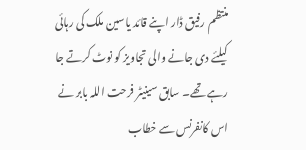منتظم رفیق ڈار اپنے قائد یاسین ملک کی رہائی کیلئے دی جانے والی تجاویز کو نوٹ کرتے جا رہے تھے۔ سابق سینیٹر فرحت اللہ بابر نے اس کانفرنس سے خطاب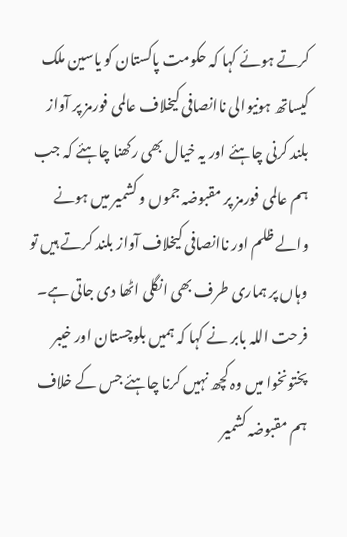کرتے ہوئے کہا کہ حکومت پاکستان کو یاسین ملک کیساتھ ہونیوالی ناانصافی کیخلاف عالمی فورمز پر آواز بلند کرنی چاہئے اور یہ خیال بھی رکھنا چاہئے کہ جب ہم عالمی فورمز پر مقبوضہ جموں و کشمیر میں ہونے والے ظلم اور ناانصافی کیخلاف آواز بلند کرتے ہیں تو وہاں پر ہماری طرف بھی انگلی اٹھا دی جاتی ہے۔ فرحت اللہ بابر نے کہا کہ ہمیں بلوچستان اور خیبر پختونخوا میں وہ کچھ نہیں کرنا چاہئے جس کے خلاف ہم مقبوضہ کشمیر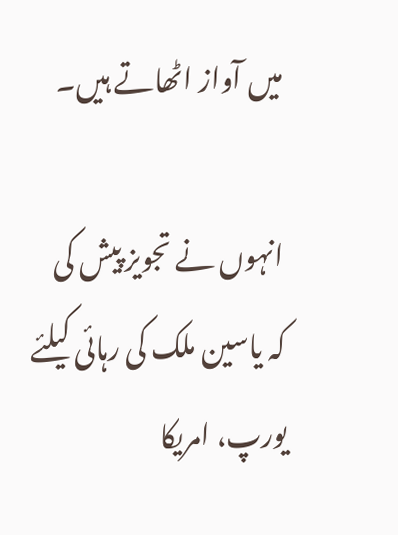میں آواز اٹھاتے ہیں۔

انہوں نے تجویز پیش کی کہ یاسین ملک کی رہائی کیلئے یورپ، امریکا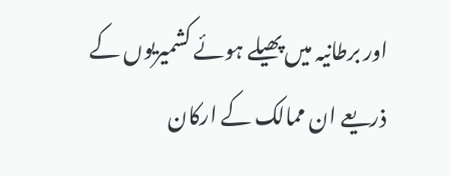اور برطانیہ میں پھیلے ہوئے کشمیریوں کے ذریعے ان ممالک کے ارکان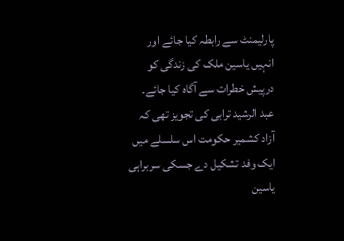پارلیمنٹ سے رابطہ کیا جائے اور انہیں یاسین ملک کی زندگی کو درپیش خطرات سے آگاہ کیا جائے۔ عبد الرشید ترابی کی تجویز تھی کہ آزاد کشمیر حکومت اس سلسلے میں ایک وفد تشکیل دے جسکی سربراہی یاسین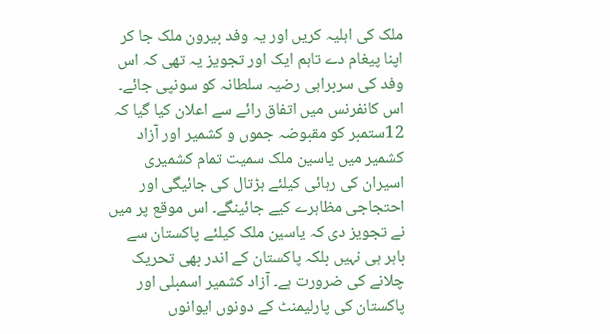ملک کی اہلیہ کریں اور یہ وفد بیرون ملک جا کر اپنا پیغام دے تاہم ایک اور تجویز یہ تھی کہ اس وفد کی سربراہی رضیہ سلطانہ کو سونپی جائے۔ اس کانفرنس میں اتفاق رائے سے اعلان کیا گیا کہ 12ستمبر کو مقبوضہ جموں و کشمیر اور آزاد کشمیر میں یاسین ملک سمیت تمام کشمیری اسیران کی رہائی کیلئے ہڑتال کی جائیگی اور احتجاجی مظاہرے کیے جائینگے۔ اس موقع پر میں نے تجویز دی کہ یاسین ملک کیلئے پاکستان سے باہر ہی نہیں بلکہ پاکستان کے اندر بھی تحریک چلانے کی ضرورت ہے۔ آزاد کشمیر اسمبلی اور پاکستان کی پارلیمنٹ کے دونوں ایوانوں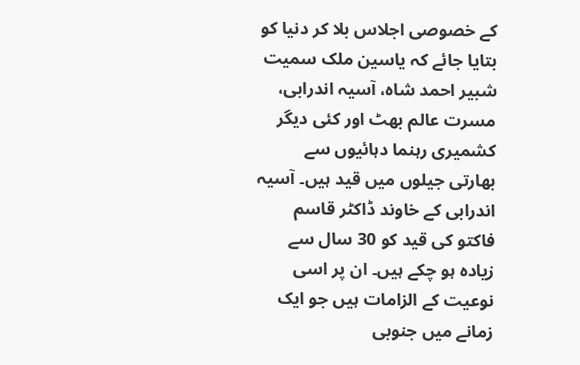کے خصوصی اجلاس بلا کر دنیا کو بتایا جائے کہ یاسین ملک سمیت شبیر احمد شاہ، آسیہ اندرابی، مسرت عالم بھٹ اور کئی دیگر کشمیری رہنما دہائیوں سے بھارتی جیلوں میں قید ہیں۔ آسیہ اندرابی کے خاوند ڈاکٹر قاسم فاکتو کی قید کو 30 سال سے زیادہ ہو چکے ہیں۔ ان پر اسی نوعیت کے الزامات ہیں جو ایک زمانے میں جنوبی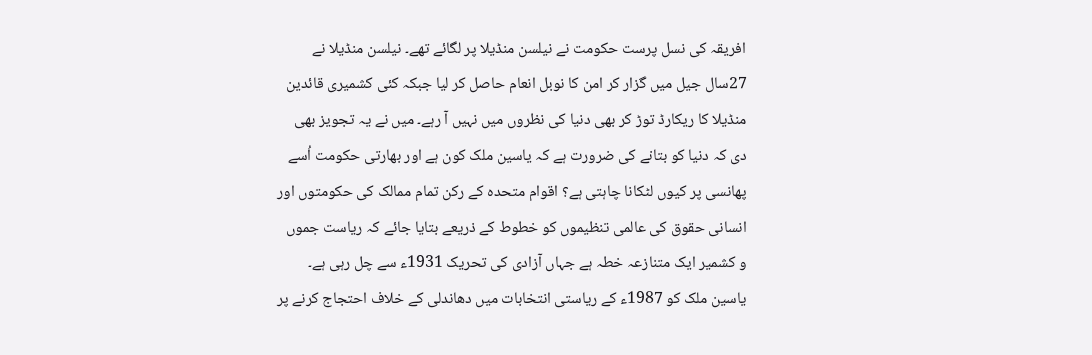افریقہ کی نسل پرست حکومت نے نیلسن منڈیلا پر لگائے تھے۔ نیلسن منڈیلا نے 27سال جیل میں گزار کر امن کا نوبل انعام حاصل کر لیا جبکہ کئی کشمیری قائدین منڈیلا کا ریکارڈ توڑ کر بھی دنیا کی نظروں میں نہیں آ رہے۔ میں نے یہ تجویز بھی دی کہ دنیا کو بتانے کی ضرورت ہے کہ یاسین ملک کون ہے اور بھارتی حکومت اُسے پھانسی پر کیوں لٹکانا چاہتی ہے؟ اقوام متحدہ کے رکن تمام ممالک کی حکومتوں اور انسانی حقوق کی عالمی تنظیموں کو خطوط کے ذریعے بتایا جائے کہ ریاست جموں و کشمیر ایک متنازعہ خطہ ہے جہاں آزادی کی تحریک 1931ء سے چل رہی ہے۔ یاسین ملک کو 1987ء کے ریاستی انتخابات میں دھاندلی کے خلاف احتجاج کرنے پر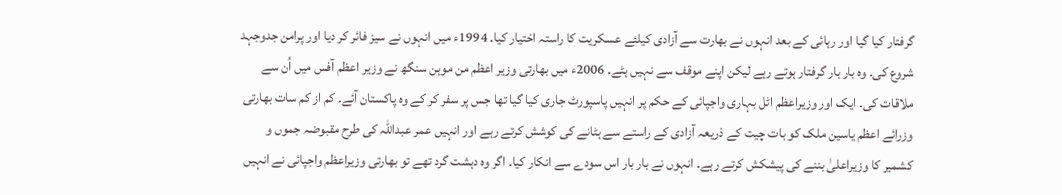گرفتار کیا گیا اور رہائی کے بعد انہوں نے بھارت سے آزادی کیلئے عسکریت کا راستہ اختیار کیا۔ 1994ء میں انہوں نے سیز فائر کر دیا اور پرامن جدوجہد شروع کی۔ وہ بار بار گرفتار ہوتے رہے لیکن اپنے موقف سے نہیں ہٹے۔ 2006ء میں بھارتی وزیر اعظم من موہن سنگھ نے وزیر اعظم آفس میں اُن سے ملاقات کی۔ ایک اور وزیراعظم اٹل بہاری واجپائی کے حکم پر انہیں پاسپورٹ جاری کیا گیا تھا جس پر سفر کر کے وہ پاکستان آئے۔ کم از کم سات بھارتی وزرائے اعظم یاسین ملک کو بات چیت کے ذریعہ آزادی کے راستے سے ہٹانے کی کوشش کرتے رہے اور انہیں عمر عبداللّٰہ کی طرح مقبوضہ جموں و کشمیر کا وزیراعلیٰ بننے کی پیشکش کرتے رہے۔ انہوں نے بار بار اس سودے سے انکار کیا۔ اگر وہ دہشت گرد تھے تو بھارتی وزیراعظم واجپائی نے انہیں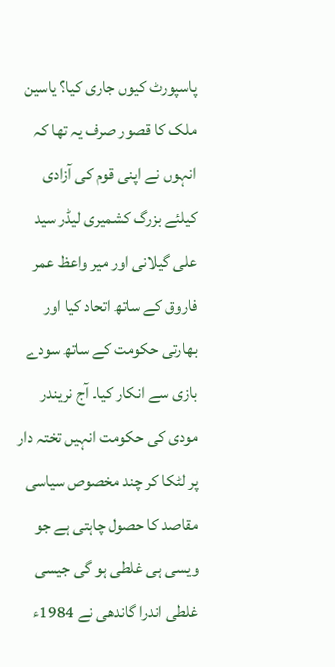پاسپورٹ کیوں جاری کیا؟ یاسین ملک کا قصور صرف یہ تھا کہ انہوں نے اپنی قوم کی آزادی کیلئے بزرگ کشمیری لیڈر سید علی گیلانی اور میر واعظ عمر فاروق کے ساتھ اتحاد کیا اور بھارتی حکومت کے ساتھ سودے بازی سے انکار کیا۔ آج نریندر مودی کی حکومت انہیں تختہ دار پر لٹکا کر چند مخصوص سیاسی مقاصد کا حصول چاہتی ہے جو ویسی ہی غلطی ہو گی جیسی غلطی اندرا گاندھی نے 1984ء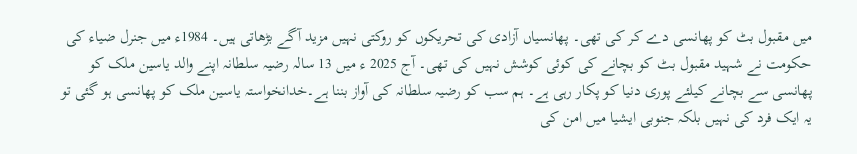میں مقبول بٹ کو پھانسی دے کر کی تھی۔ پھانسیاں آزادی کی تحریکوں کو روکتی نہیں مزید آگے بڑھاتی ہیں۔ 1984ء میں جنرل ضیاء کی حکومت نے شہید مقبول بٹ کو بچانے کی کوئی کوشش نہیں کی تھی۔ آج 2025 ء میں 13 سالہ رضیہ سلطانہ اپنے والد یاسین ملک کو پھانسی سے بچانے کیلئے پوری دنیا کو پکار رہی ہے۔ ہم سب کو رضیہ سلطانہ کی آواز بننا ہے۔خدانخواستہ یاسین ملک کو پھانسی ہو گئی تو یہ ایک فرد کی نہیں بلکہ جنوبی ایشیا میں امن کی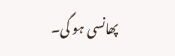پھانسی ہو گی۔